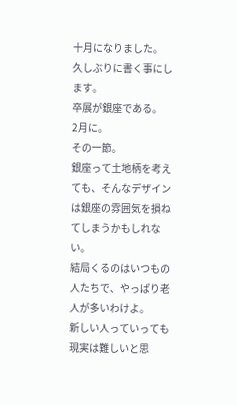十月になりました。
久しぶりに書く事にします。
卒展が銀座である。
2月に。
その一節。
銀座って土地柄を考えても、そんなデザインは銀座の雰囲気を損ねてしまうかもしれない。
結局くるのはいつもの人たちで、やっぱり老人が多いわけよ。
新しい人っていっても現実は難しいと思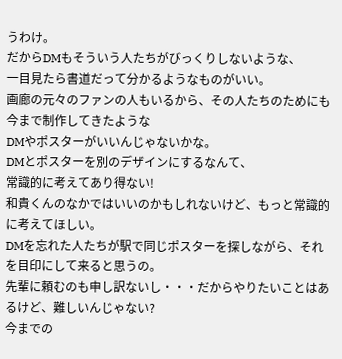うわけ。
だからDMもそういう人たちがびっくりしないような、
一目見たら書道だって分かるようなものがいい。
画廊の元々のファンの人もいるから、その人たちのためにも今まで制作してきたような
DMやポスターがいいんじゃないかな。
DMとポスターを別のデザインにするなんて、
常識的に考えてあり得ない!
和貴くんのなかではいいのかもしれないけど、もっと常識的に考えてほしい。
DMを忘れた人たちが駅で同じポスターを探しながら、それを目印にして来ると思うの。
先輩に頼むのも申し訳ないし・・・だからやりたいことはあるけど、難しいんじゃない?
今までの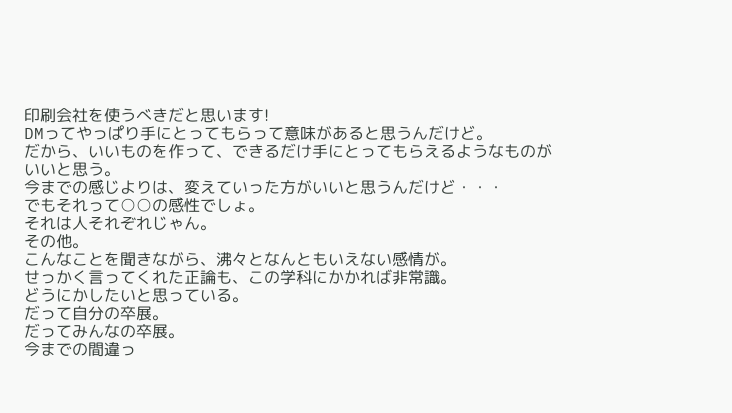印刷会社を使うべきだと思います!
DMってやっぱり手にとってもらって意味があると思うんだけど。
だから、いいものを作って、できるだけ手にとってもらえるようなものがいいと思う。
今までの感じよりは、変えていった方がいいと思うんだけど・・・
でもそれって○○の感性でしょ。
それは人それぞれじゃん。
その他。
こんなことを聞きながら、沸々となんともいえない感情が。
せっかく言ってくれた正論も、この学科にかかれば非常識。
どうにかしたいと思っている。
だって自分の卒展。
だってみんなの卒展。
今までの間違っ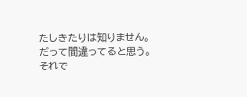たしきたりは知りません。
だって間違ってると思う。
それで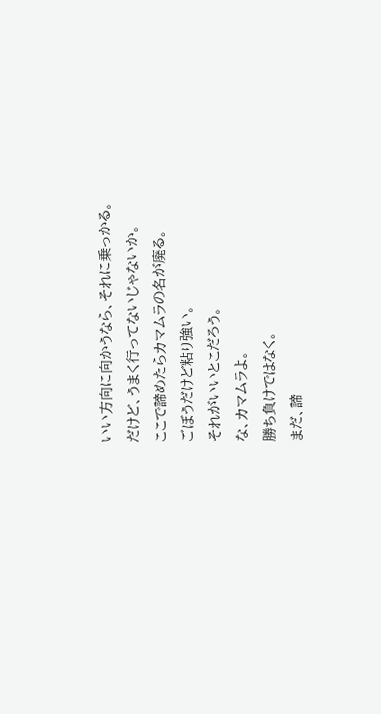いい方向に向かうなら、それに乗っかる。
だけど、うまく行ってないじゃないか。
ここで諦めたらカマムラの名が廃る。
ごぼうだけど粘り強い。
それがいいとこだろう。
な、カマムラよ。
勝ち負けではなく。
まだ、諦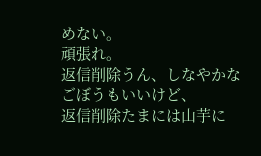めない。
頑張れ。
返信削除うん、しなやかなごぼうもいいけど、
返信削除たまには山芋に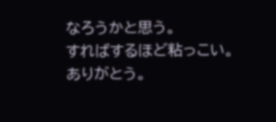なろうかと思う。
すればするほど粘っこい。
ありがとう。